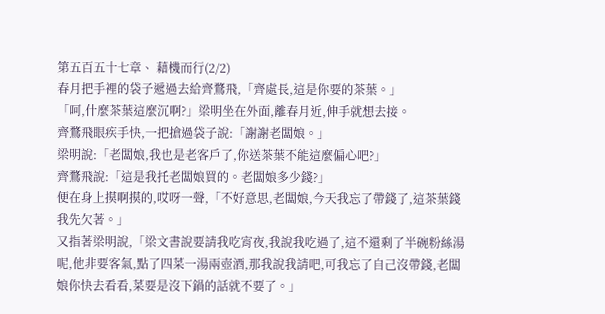第五百五十七章、 藉機而行(2/2)
春月把手裡的袋子遞過去給齊鶩飛,「齊處長,這是你要的茶葉。」
「呵,什麼茶葉這麼沉啊?」梁明坐在外面,離春月近,伸手就想去接。
齊鶩飛眼疾手快,一把搶過袋子說:「謝謝老闆娘。」
梁明說:「老闆娘,我也是老客戶了,你送茶葉不能這麼偏心吧?」
齊鶩飛說:「這是我托老闆娘買的。老闆娘多少錢?」
便在身上摸啊摸的,哎呀一聲,「不好意思,老闆娘,今天我忘了帶錢了,這茶葉錢我先欠著。」
又指著梁明說,「梁文書說要請我吃宵夜,我說我吃過了,這不還剩了半碗粉絲湯呢,他非要客氣,點了四菜一湯兩壺酒,那我說我請吧,可我忘了自己沒帶錢,老闆娘你快去看看,菜要是沒下鍋的話就不要了。」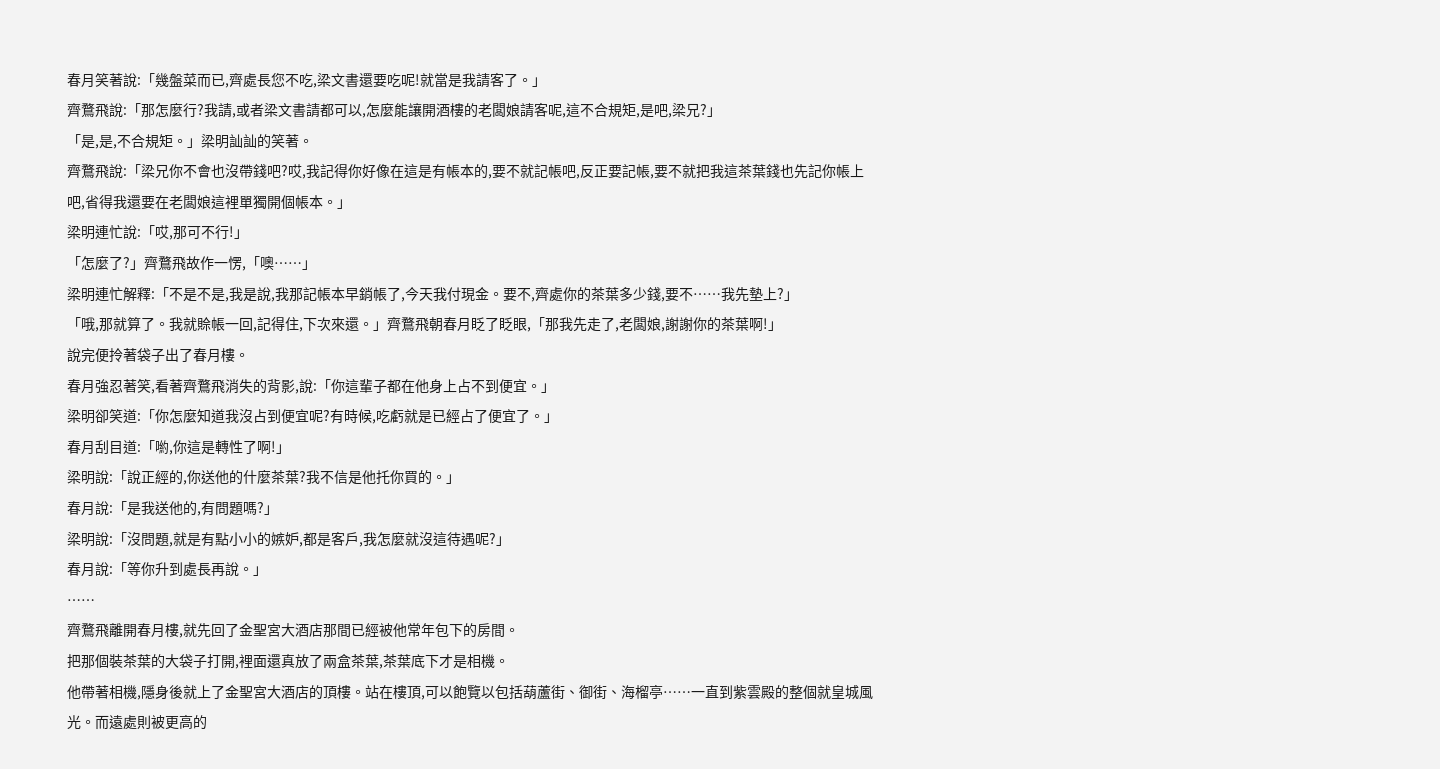春月笑著說:「幾盤菜而已,齊處長您不吃,梁文書還要吃呢!就當是我請客了。」
齊鶩飛說:「那怎麼行?我請,或者梁文書請都可以,怎麼能讓開酒樓的老闆娘請客呢,這不合規矩,是吧,梁兄?」
「是,是,不合規矩。」梁明訕訕的笑著。
齊鶩飛說:「梁兄你不會也沒帶錢吧?哎,我記得你好像在這是有帳本的,要不就記帳吧,反正要記帳,要不就把我這茶葉錢也先記你帳上吧,省得我還要在老闆娘這裡單獨開個帳本。」
梁明連忙說:「哎,那可不行!」
「怎麼了?」齊鶩飛故作一愣,「噢……」
梁明連忙解釋:「不是不是,我是說,我那記帳本早銷帳了,今天我付現金。要不,齊處你的茶葉多少錢,要不……我先墊上?」
「哦,那就算了。我就賒帳一回,記得住,下次來還。」齊鶩飛朝春月眨了眨眼,「那我先走了,老闆娘,謝謝你的茶葉啊!」
說完便拎著袋子出了春月樓。
春月強忍著笑,看著齊鶩飛消失的背影,說:「你這輩子都在他身上占不到便宜。」
梁明卻笑道:「你怎麼知道我沒占到便宜呢?有時候,吃虧就是已經占了便宜了。」
春月刮目道:「喲,你這是轉性了啊!」
梁明說:「說正經的,你送他的什麼茶葉?我不信是他托你買的。」
春月說:「是我送他的,有問題嗎?」
梁明說:「沒問題,就是有點小小的嫉妒,都是客戶,我怎麼就沒這待遇呢?」
春月說:「等你升到處長再說。」
……
齊鶩飛離開春月樓,就先回了金聖宮大酒店那間已經被他常年包下的房間。
把那個裝茶葉的大袋子打開,裡面還真放了兩盒茶葉,茶葉底下才是相機。
他帶著相機,隱身後就上了金聖宮大酒店的頂樓。站在樓頂,可以飽覽以包括葫蘆街、御街、海榴亭……一直到紫雲殿的整個就皇城風光。而遠處則被更高的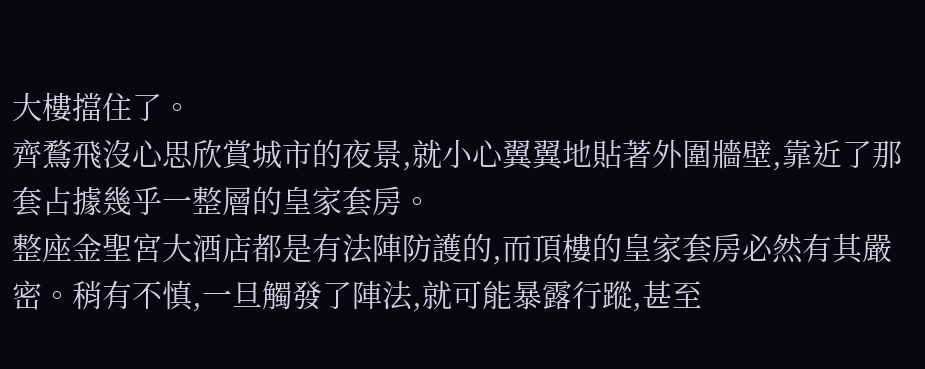大樓擋住了。
齊鶩飛沒心思欣賞城市的夜景,就小心翼翼地貼著外圍牆壁,靠近了那套占據幾乎一整層的皇家套房。
整座金聖宮大酒店都是有法陣防護的,而頂樓的皇家套房必然有其嚴密。稍有不慎,一旦觸發了陣法,就可能暴露行蹤,甚至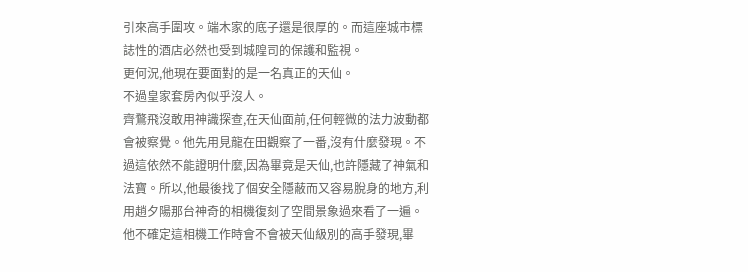引來高手圍攻。端木家的底子還是很厚的。而這座城市標誌性的酒店必然也受到城隍司的保護和監視。
更何況,他現在要面對的是一名真正的天仙。
不過皇家套房內似乎沒人。
齊鶩飛沒敢用神識探查,在天仙面前,任何輕微的法力波動都會被察覺。他先用見龍在田觀察了一番,沒有什麼發現。不過這依然不能證明什麼,因為畢竟是天仙,也許隱藏了神氣和法寶。所以,他最後找了個安全隱蔽而又容易脫身的地方,利用趙夕陽那台神奇的相機復刻了空間景象過來看了一遍。
他不確定這相機工作時會不會被天仙級別的高手發現,畢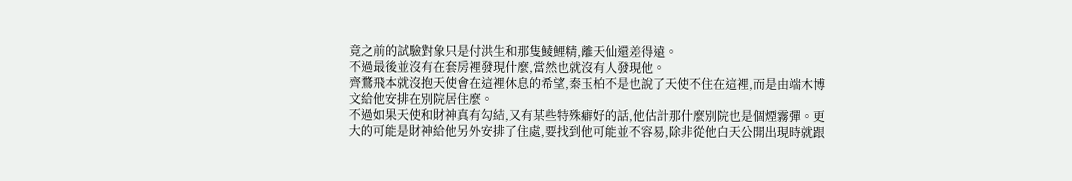竟之前的試驗對象只是付洪生和那隻鯪鯉精,離天仙還差得遠。
不過最後並沒有在套房裡發現什麼,當然也就沒有人發現他。
齊鶩飛本就沒抱天使會在這裡休息的希望,秦玉柏不是也說了天使不住在這裡,而是由端木博文給他安排在別院居住麼。
不過如果天使和財神真有勾結,又有某些特殊癖好的話,他估計那什麼別院也是個煙霧彈。更大的可能是財神給他另外安排了住處,要找到他可能並不容易,除非從他白天公開出現時就跟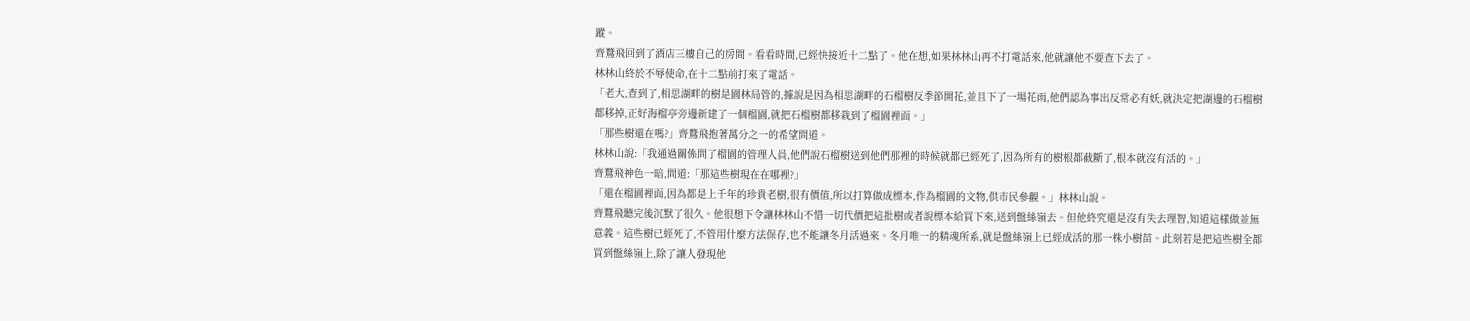蹤。
齊鶩飛回到了酒店三樓自己的房間。看看時間,已經快接近十二點了。他在想,如果林林山再不打電話來,他就讓他不要查下去了。
林林山終於不辱使命,在十二點前打來了電話。
「老大,查到了,相思湖畔的樹是園林局管的,據說是因為相思湖畔的石榴樹反季節開花,並且下了一場花雨,他們認為事出反常必有妖,就決定把湖邊的石榴樹都移掉,正好海榴亭旁邊新建了一個榴園,就把石榴樹都移栽到了榴園裡面。」
「那些樹還在嗎?」齊鶩飛抱著萬分之一的希望問道。
林林山說:「我通過關係問了榴園的管理人員,他們說石榴樹送到他們那裡的時候就都已經死了,因為所有的樹根都截斷了,根本就沒有活的。」
齊鶩飛神色一暗,問道:「那這些樹現在在哪裡?」
「還在榴園裡面,因為都是上千年的珍貴老樹,很有價值,所以打算做成標本,作為榴園的文物,供市民參觀。」林林山說。
齊鶩飛聽完後沉默了很久。他很想下令讓林林山不惜一切代價把這批樹或者說標本給買下來,送到盤絲嶺去。但他終究還是沒有失去理智,知道這樣做並無意義。這些樹已經死了,不管用什麼方法保存,也不能讓冬月活過來。冬月唯一的精魂所系,就是盤絲嶺上已經成活的那一株小樹苗。此刻若是把這些樹全都買到盤絲嶺上,除了讓人發現他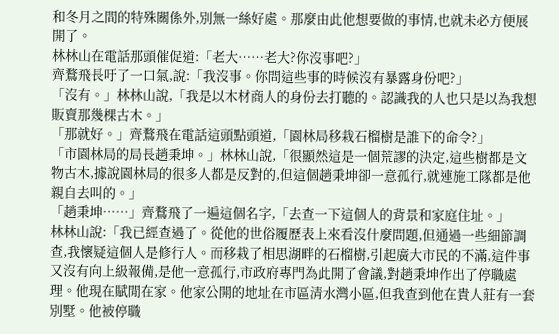和冬月之間的特殊關係外,別無一絲好處。那麼由此他想要做的事情,也就未必方便展開了。
林林山在電話那頭催促道:「老大……老大?你沒事吧?」
齊鶩飛長吁了一口氣,說:「我沒事。你問這些事的時候沒有暴露身份吧?」
「沒有。」林林山說,「我是以木材商人的身份去打聽的。認識我的人也只是以為我想販賣那幾棵古木。」
「那就好。」齊鶩飛在電話這頭點頭道,「園林局移栽石榴樹是誰下的命令?」
「市園林局的局長趙秉坤。」林林山說,「很顯然這是一個荒謬的決定,這些樹都是文物古木,據說園林局的很多人都是反對的,但這個趙秉坤卻一意孤行,就連施工隊都是他親自去叫的。」
「趙秉坤……」齊鶩飛了一遍這個名字,「去查一下這個人的背景和家庭住址。」
林林山說:「我已經查過了。從他的世俗履歷表上來看沒什麼問題,但通過一些細節調查,我懷疑這個人是修行人。而移栽了相思湖畔的石榴樹,引起廣大市民的不滿,這件事又沒有向上級報備,是他一意孤行,市政府專門為此開了會議,對趙秉坤作出了停職處理。他現在賦閒在家。他家公開的地址在市區清水灣小區,但我查到他在貴人莊有一套別墅。他被停職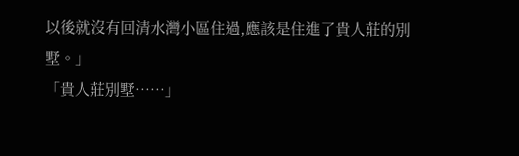以後就沒有回清水灣小區住過,應該是住進了貴人莊的別墅。」
「貴人莊別墅……」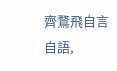齊鶩飛自言自語,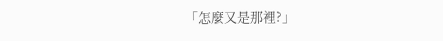「怎麼又是那裡?」